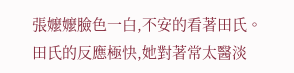張嬤嬤臉色一白,不安的看著田氏。
田氏的反應極快,她對著常太醫淡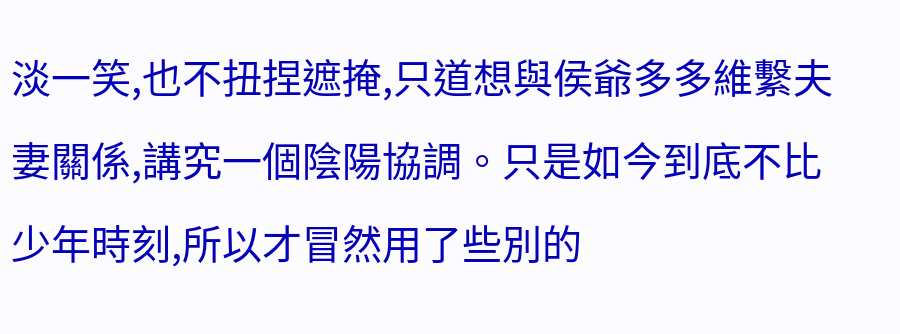淡一笑,也不扭捏遮掩,只道想與侯爺多多維繫夫妻關係,講究一個陰陽協調。只是如今到底不比少年時刻,所以才冒然用了些別的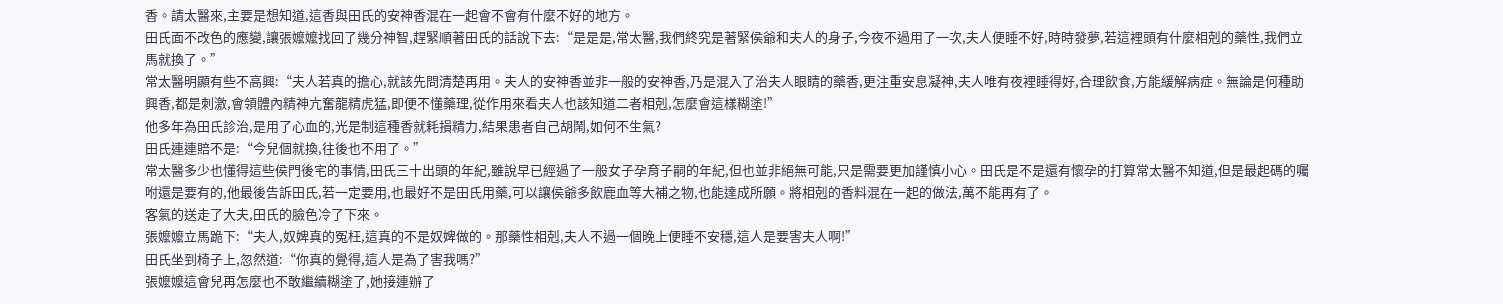香。請太醫來,主要是想知道,這香與田氏的安神香混在一起會不會有什麼不好的地方。
田氏面不改色的應變,讓張嬤嬤找回了幾分神智,趕緊順著田氏的話說下去:“是是是,常太醫,我們終究是著緊侯爺和夫人的身子,今夜不過用了一次,夫人便睡不好,時時發夢,若這裡頭有什麼相剋的藥性,我們立馬就換了。”
常太醫明顯有些不高興:“夫人若真的擔心,就該先問清楚再用。夫人的安神香並非一般的安神香,乃是混入了治夫人眼睛的藥香,更注重安息凝神,夫人唯有夜裡睡得好,合理飲食,方能緩解病症。無論是何種助興香,都是刺激,會領體內精神亢奮龍精虎猛,即便不懂藥理,從作用來看夫人也該知道二者相剋,怎麼會這樣糊塗!”
他多年為田氏診治,是用了心血的,光是制這種香就耗損精力,結果患者自己胡鬧,如何不生氣?
田氏連連賠不是:“今兒個就換,往後也不用了。”
常太醫多少也懂得這些侯門後宅的事情,田氏三十出頭的年紀,雖說早已經過了一般女子孕育子嗣的年紀,但也並非絕無可能,只是需要更加謹慎小心。田氏是不是還有懷孕的打算常太醫不知道,但是最起碼的囑咐還是要有的,他最後告訴田氏,若一定要用,也最好不是田氏用藥,可以讓侯爺多飲鹿血等大補之物,也能達成所願。將相剋的香料混在一起的做法,萬不能再有了。
客氣的送走了大夫,田氏的臉色冷了下來。
張嬤嬤立馬跪下:“夫人,奴婢真的冤枉,這真的不是奴婢做的。那藥性相剋,夫人不過一個晚上便睡不安穩,這人是要害夫人啊!”
田氏坐到椅子上,忽然道:“你真的覺得,這人是為了害我嗎?”
張嬤嬤這會兒再怎麼也不敢繼續糊塗了,她接連辦了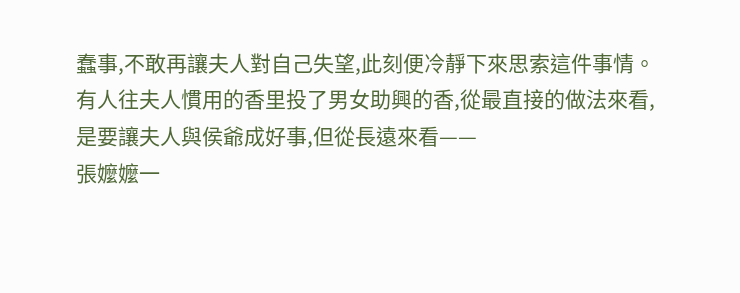蠢事,不敢再讓夫人對自己失望,此刻便冷靜下來思索這件事情。
有人往夫人慣用的香里投了男女助興的香,從最直接的做法來看,是要讓夫人與侯爺成好事,但從長遠來看——
張嬤嬤一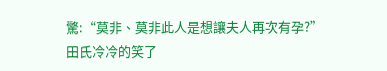驚:“莫非、莫非此人是想讓夫人再次有孕?”
田氏冷冷的笑了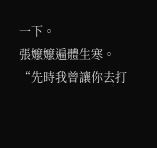一下。
張嬤嬤遍體生寒。
“先時我曾讓你去打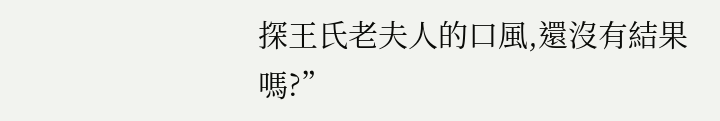探王氏老夫人的口風,還沒有結果嗎?”